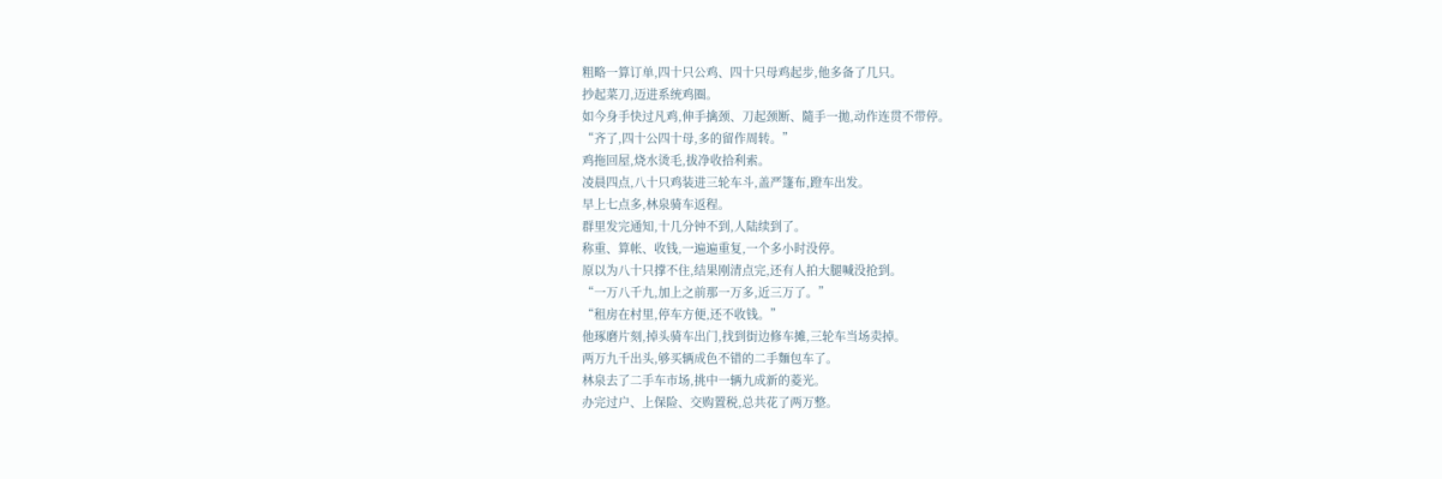粗略一算订单,四十只公鸡、四十只母鸡起步,他多备了几只。
抄起菜刀,迈进系统鸡圈。
如今身手快过凡鸡,伸手擒颈、刀起颈断、隨手一拋,动作连贯不带停。
“齐了,四十公四十母,多的留作周转。”
鸡拖回屋,烧水烫毛,拔净收拾利索。
凌晨四点,八十只鸡装进三轮车斗,盖严篷布,蹬车出发。
早上七点多,林泉骑车返程。
群里发完通知,十几分钟不到,人陆续到了。
称重、算帐、收钱,一遍遍重复,一个多小时没停。
原以为八十只撑不住,结果刚清点完,还有人拍大腿喊没抢到。
“一万八千九,加上之前那一万多,近三万了。”
“租房在村里,停车方便,还不收钱。”
他琢磨片刻,掉头骑车出门,找到街边修车摊,三轮车当场卖掉。
两万九千出头,够买辆成色不错的二手麵包车了。
林泉去了二手车市场,挑中一辆九成新的菱光。
办完过户、上保险、交购置税,总共花了两万整。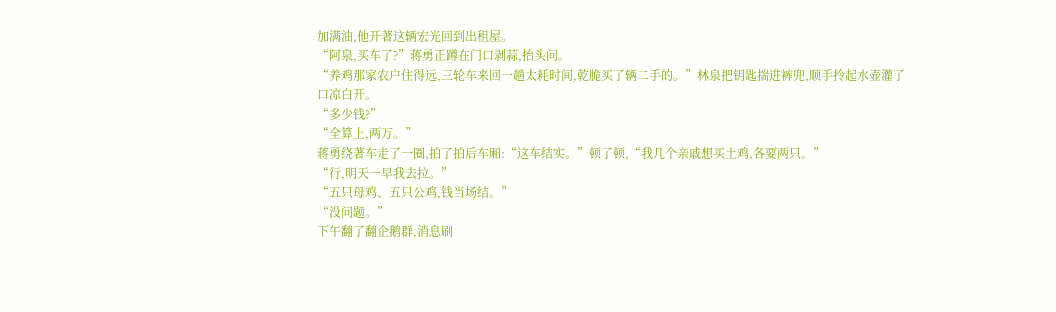加满油,他开著这辆宏光回到出租屋。
“阿泉,买车了?”蒋勇正蹲在门口剥蒜,抬头问。
“养鸡那家农户住得远,三轮车来回一趟太耗时间,乾脆买了辆二手的。”林泉把钥匙揣进裤兜,顺手拎起水壶灌了口凉白开。
“多少钱?”
“全算上,两万。”
蒋勇绕著车走了一圈,拍了拍后车厢:“这车结实。”顿了顿,“我几个亲戚想买土鸡,各要两只。”
“行,明天一早我去拉。”
“五只母鸡、五只公鸡,钱当场结。”
“没问题。”
下午翻了翻企鹅群,消息刷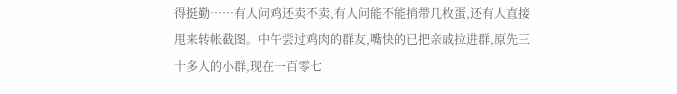得挺勤……有人问鸡还卖不卖,有人问能不能捎带几枚蛋,还有人直接甩来转帐截图。中午尝过鸡肉的群友,嘴快的已把亲戚拉进群,原先三十多人的小群,现在一百零七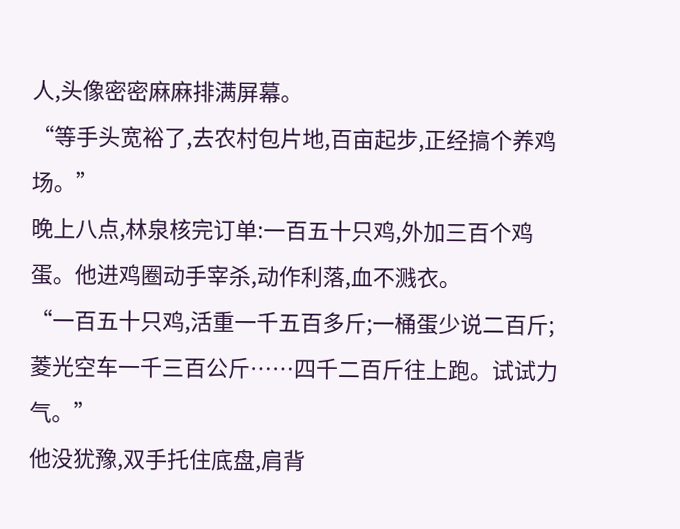人,头像密密麻麻排满屏幕。
“等手头宽裕了,去农村包片地,百亩起步,正经搞个养鸡场。”
晚上八点,林泉核完订单:一百五十只鸡,外加三百个鸡蛋。他进鸡圈动手宰杀,动作利落,血不溅衣。
“一百五十只鸡,活重一千五百多斤;一桶蛋少说二百斤;菱光空车一千三百公斤……四千二百斤往上跑。试试力气。”
他没犹豫,双手托住底盘,肩背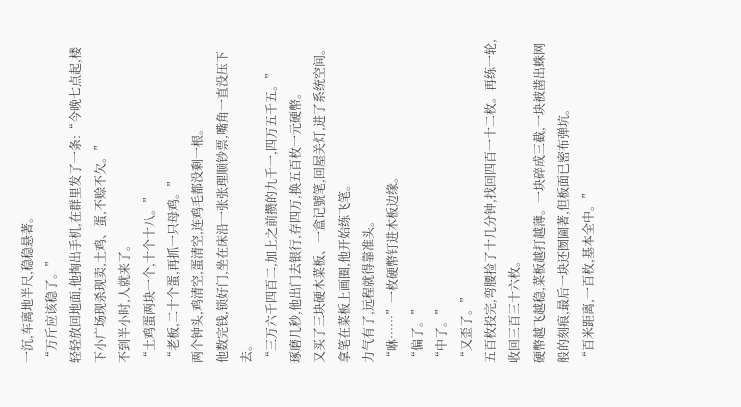一沉,车离地半尺,稳稳悬著。
“万斤应该稳了。”
轻轻放回地面,他掏出手机,在群里发了一条:“今晚七点起,楼下小广场现杀现卖,土鸡、蛋,不赊不欠。”
不到半小时,人就来了。
“土鸡蛋两块一个,十个十八。”
“老板,二十个蛋,再抓一只母鸡。”
两个钟头,鸡清空,蛋清空,连鸡毛都没剩一根。
他数完钱,锁好门,坐在床沿一张张理顺钞票,嘴角一直没压下去。
“三万六千四百二,加上之前攒的九千一,四万五千五。”
琢磨几秒,他出门去银行,存四万,换五百枚一元硬幣。
又买了三块硬木菜板、一盒记號笔,回屋关灯,进了系统空间。
拿笔在菜板上画圈,他开始练飞笔。
力气有了,远程就得靠准头。
“咻……”一枚硬幣钉进木板边缘。
“偏了。”
“中了。”
“又歪了。”
五百枚投完,弯腰捡了十几分钟,找回四百一十二枚。再练一轮,收回三百三十六枚。
硬幣越飞越稳,菜板越打越薄。一块碎成三截,一块被凿出蛛网般的刻痕,最后一块还囫圇著,但板面已密布弹坑。
“百米距离,一百枚,基本全中。”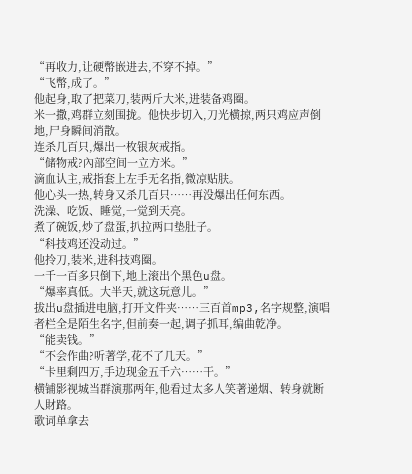“再收力,让硬幣嵌进去,不穿不掉。”
“飞幣,成了。”
他起身,取了把菜刀,装两斤大米,进装备鸡圈。
米一撒,鸡群立刻围拢。他快步切入,刀光横掠,两只鸡应声倒地,尸身瞬间消散。
连杀几百只,爆出一枚银灰戒指。
“储物戒?內部空间一立方米。”
滴血认主,戒指套上左手无名指,微凉贴肤。
他心头一热,转身又杀几百只……再没爆出任何东西。
洗澡、吃饭、睡觉,一觉到天亮。
煮了碗饭,炒了盘蛋,扒拉两口垫肚子。
“科技鸡还没动过。”
他拎刀,装米,进科技鸡圈。
一千一百多只倒下,地上滚出个黑色u盘。
“爆率真低。大半天,就这玩意儿。”
拔出u盘插进电脑,打开文件夹……三百首mp3,名字规整,演唱者栏全是陌生名字,但前奏一起,调子抓耳,编曲乾净。
“能卖钱。”
“不会作曲?听著学,花不了几天。”
“卡里剩四万,手边现金五千六……干。”
横铺影视城当群演那两年,他看过太多人笑著递烟、转身就断人財路。
歌词单拿去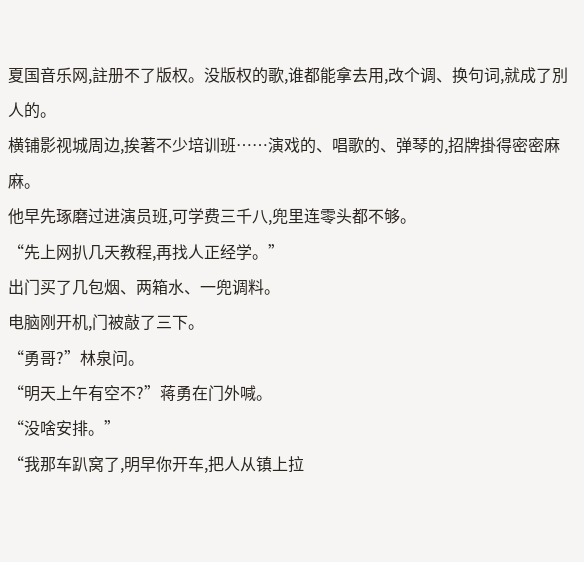夏国音乐网,註册不了版权。没版权的歌,谁都能拿去用,改个调、换句词,就成了別人的。
横铺影视城周边,挨著不少培训班……演戏的、唱歌的、弹琴的,招牌掛得密密麻麻。
他早先琢磨过进演员班,可学费三千八,兜里连零头都不够。
“先上网扒几天教程,再找人正经学。”
出门买了几包烟、两箱水、一兜调料。
电脑刚开机,门被敲了三下。
“勇哥?”林泉问。
“明天上午有空不?”蒋勇在门外喊。
“没啥安排。”
“我那车趴窝了,明早你开车,把人从镇上拉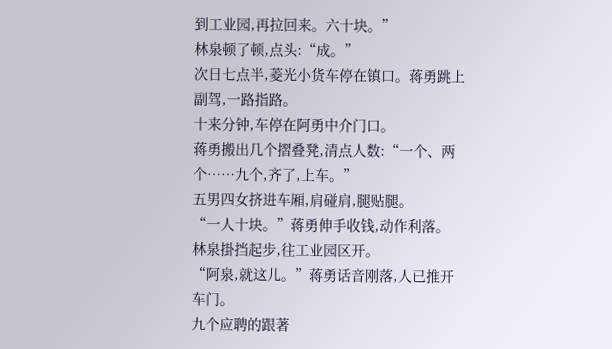到工业园,再拉回来。六十块。”
林泉顿了顿,点头:“成。”
次日七点半,菱光小货车停在镇口。蒋勇跳上副驾,一路指路。
十来分钟,车停在阿勇中介门口。
蒋勇搬出几个摺叠凳,清点人数:“一个、两个……九个,齐了,上车。”
五男四女挤进车厢,肩碰肩,腿贴腿。
“一人十块。”蒋勇伸手收钱,动作利落。
林泉掛挡起步,往工业园区开。
“阿泉,就这儿。”蒋勇话音刚落,人已推开车门。
九个应聘的跟著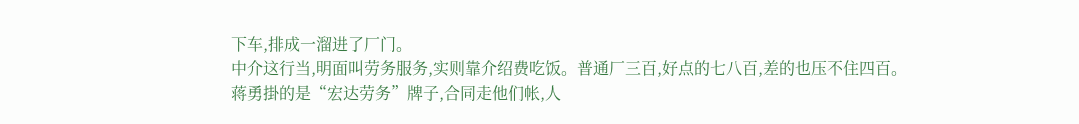下车,排成一溜进了厂门。
中介这行当,明面叫劳务服务,实则靠介绍费吃饭。普通厂三百,好点的七八百,差的也压不住四百。
蒋勇掛的是“宏达劳务”牌子,合同走他们帐,人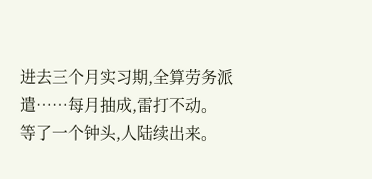进去三个月实习期,全算劳务派遣……每月抽成,雷打不动。
等了一个钟头,人陆续出来。